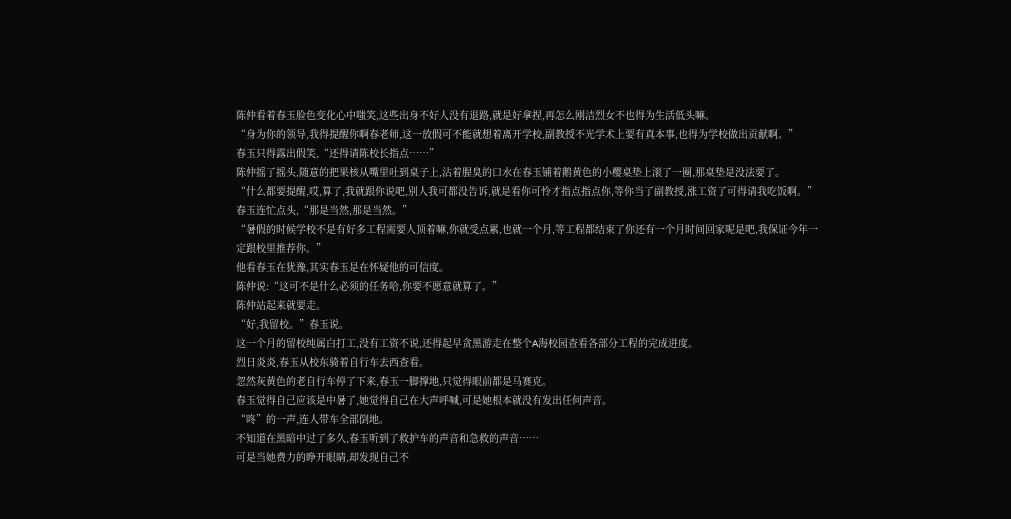陈仲看着春玉脸色变化心中嗤笑,这些出身不好人没有退路,就是好拿捏,再怎么刚洁烈女不也得为生活低头嘛。
“身为你的领导,我得提醒你啊春老师,这一放假可不能就想着离开学校,副教授不光学术上要有真本事,也得为学校做出贡献啊。”
春玉只得露出假笑,“还得请陈校长指点……”
陈仲摇了摇头,随意的把果核从嘴里吐到桌子上,沾着腥臭的口水在春玉铺着鹅黄色的小樱桌垫上滚了一圈,那桌垫是没法要了。
“什么都要提醒,哎,算了,我就跟你说吧,别人我可都没告诉,就是看你可怜才指点指点你,等你当了副教授,涨工资了可得请我吃饭啊。”
春玉连忙点头,“那是当然,那是当然。”
“暑假的时候学校不是有好多工程需要人顶着嘛,你就受点累,也就一个月,等工程都结束了你还有一个月时间回家呢是吧,我保证今年一定跟校里推荐你。”
他看春玉在犹豫,其实春玉是在怀疑他的可信度。
陈仲说:“这可不是什么必须的任务哈,你要不愿意就算了。”
陈仲站起来就要走。
“好,我留校。”春玉说。
这一个月的留校纯属白打工,没有工资不说,还得起早贪黑游走在整个A海校园查看各部分工程的完成进度。
烈日炎炎,春玉从校东骑着自行车去西查看。
忽然灰黄色的老自行车停了下来,春玉一脚撑地,只觉得眼前都是马赛克。
春玉觉得自己应该是中暑了,她觉得自己在大声呼喊,可是她根本就没有发出任何声音。
“咚”的一声,连人带车全部倒地。
不知道在黑暗中过了多久,春玉听到了救护车的声音和急救的声音……
可是当她费力的睁开眼睛,却发现自己不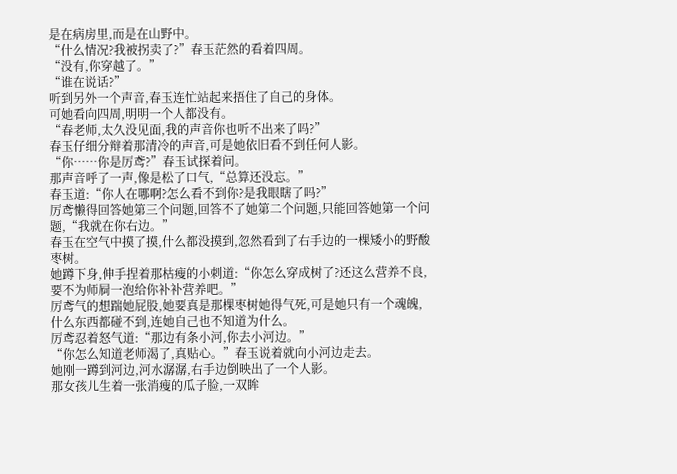是在病房里,而是在山野中。
“什么情况?我被拐卖了?”春玉茫然的看着四周。
“没有,你穿越了。”
“谁在说话?”
听到另外一个声音,春玉连忙站起来捂住了自己的身体。
可她看向四周,明明一个人都没有。
“春老师,太久没见面,我的声音你也听不出来了吗?”
春玉仔细分辩着那清冷的声音,可是她依旧看不到任何人影。
“你……你是厉鸢?”春玉试探着问。
那声音呼了一声,像是松了口气,“总算还没忘。”
春玉道:“你人在哪啊?怎么看不到你?是我眼瞎了吗?”
厉鸢懒得回答她第三个问题,回答不了她第二个问题,只能回答她第一个问题,“我就在你右边。”
春玉在空气中摸了摸,什么都没摸到,忽然看到了右手边的一棵矮小的野酸枣树。
她蹲下身,伸手捏着那枯瘦的小刺道:“你怎么穿成树了?还这么营养不良,要不为师屙一泡给你补补营养吧。”
厉鸢气的想踹她屁股,她要真是那棵枣树她得气死,可是她只有一个魂魄,什么东西都碰不到,连她自己也不知道为什么。
厉鸢忍着怒气道:“那边有条小河,你去小河边。”
“你怎么知道老师渴了,真贴心。”春玉说着就向小河边走去。
她刚一蹲到河边,河水潺潺,右手边倒映出了一个人影。
那女孩儿生着一张消瘦的瓜子脸,一双眸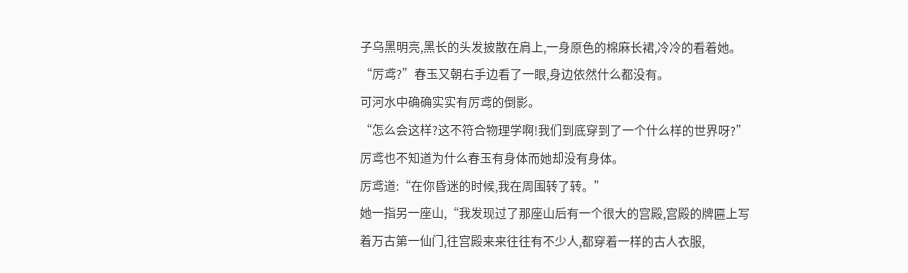子乌黑明亮,黑长的头发披散在肩上,一身原色的棉麻长裙,冷冷的看着她。
“厉鸢?”春玉又朝右手边看了一眼,身边依然什么都没有。
可河水中确确实实有厉鸢的倒影。
“怎么会这样?这不符合物理学啊!我们到底穿到了一个什么样的世界呀?”
厉鸢也不知道为什么春玉有身体而她却没有身体。
厉鸢道:“在你昏迷的时候,我在周围转了转。”
她一指另一座山,“我发现过了那座山后有一个很大的宫殿,宫殿的牌匾上写着万古第一仙门,往宫殿来来往往有不少人,都穿着一样的古人衣服,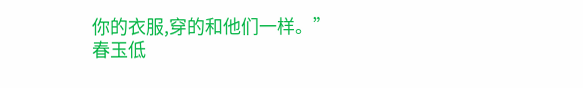你的衣服,穿的和他们一样。”
春玉低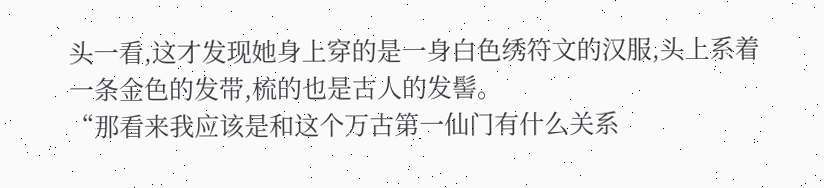头一看,这才发现她身上穿的是一身白色绣符文的汉服,头上系着一条金色的发带,梳的也是古人的发髻。
“那看来我应该是和这个万古第一仙门有什么关系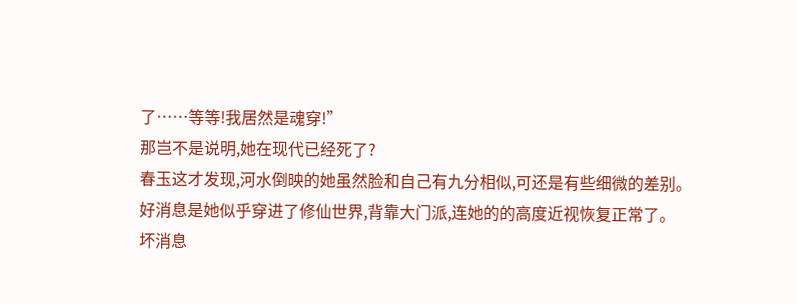了……等等!我居然是魂穿!”
那岂不是说明,她在现代已经死了?
春玉这才发现,河水倒映的她虽然脸和自己有九分相似,可还是有些细微的差别。
好消息是她似乎穿进了修仙世界,背靠大门派,连她的的高度近视恢复正常了。
坏消息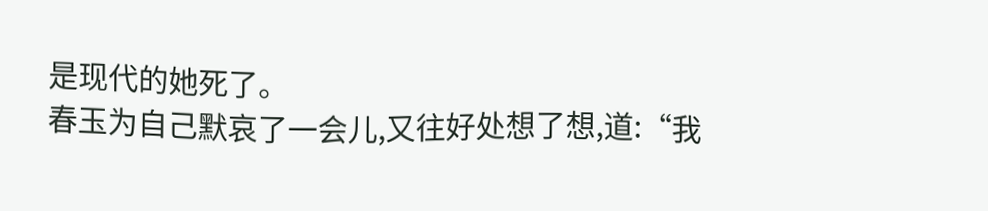是现代的她死了。
春玉为自己默哀了一会儿,又往好处想了想,道:“我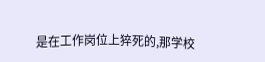是在工作岗位上猝死的,那学校